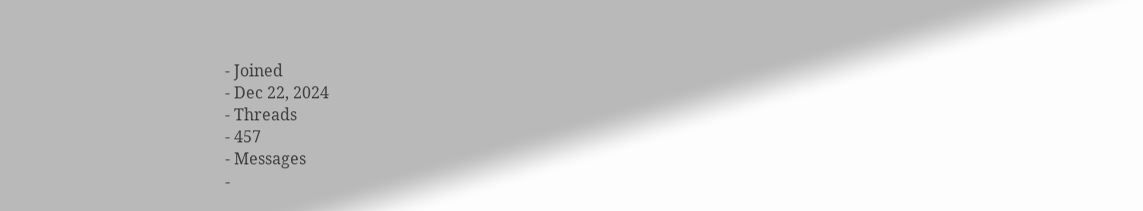- Joined
- Dec 22, 2024
- Threads
- 457
- Messages
-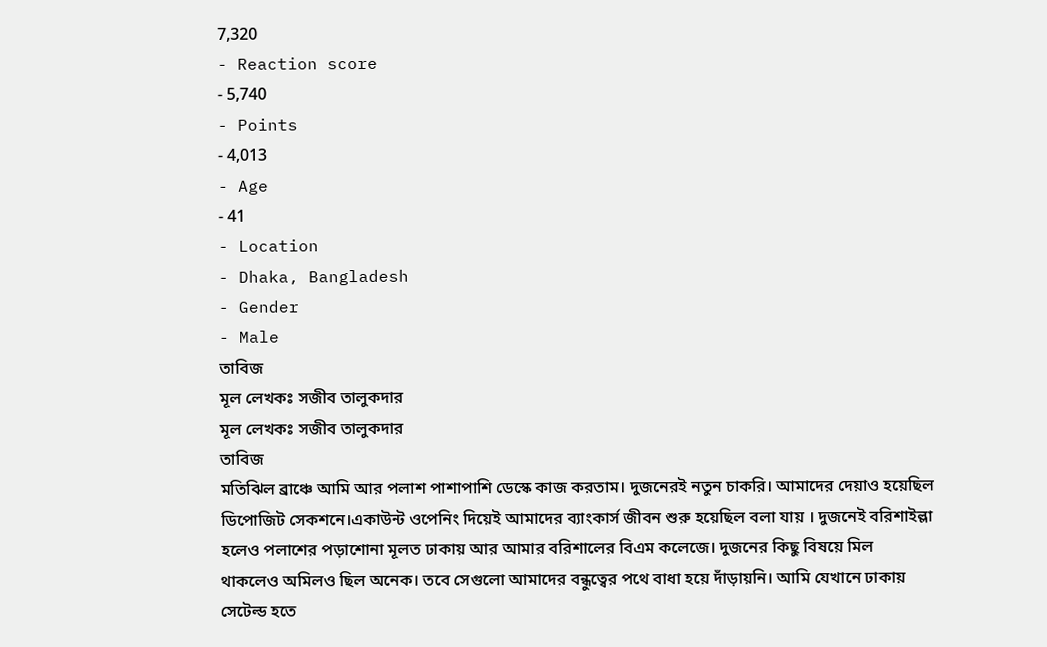7,320
- Reaction score
- 5,740
- Points
- 4,013
- Age
- 41
- Location
- Dhaka, Bangladesh
- Gender
- Male
তাবিজ
মূল লেখকঃ সজীব তালুকদার
মূল লেখকঃ সজীব তালুকদার
তাবিজ
মতিঝিল ব্রাঞ্চে আমি আর পলাশ পাশাপাশি ডেস্কে কাজ করতাম। দুজনেরই নতুন চাকরি। আমাদের দেয়াও হয়েছিল ডিপোজিট সেকশনে।একাউন্ট ওপেনিং দিয়েই আমাদের ব্যাংকার্স জীবন শুরু হয়েছিল বলা যায় । দুজনেই বরিশাইল্লা হলেও পলাশের পড়াশোনা মূলত ঢাকায় আর আমার বরিশালের বিএম কলেজে। দুজনের কিছু বিষয়ে মিল থাকলেও অমিলও ছিল অনেক। তবে সেগুলো আমাদের বন্ধুত্বের পথে বাধা হয়ে দাঁড়ায়নি। আমি যেখানে ঢাকায় সেটেল্ড হতে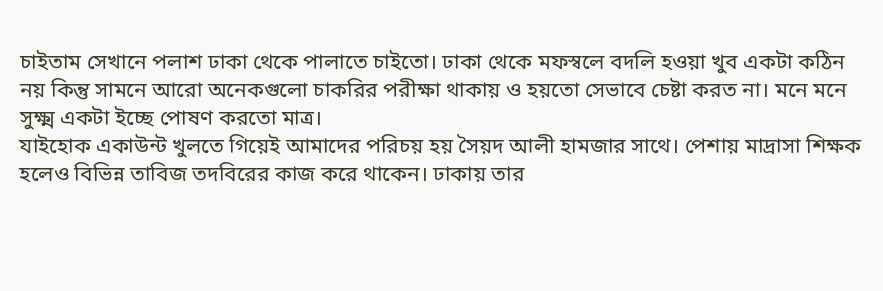চাইতাম সেখানে পলাশ ঢাকা থেকে পালাতে চাইতো। ঢাকা থেকে মফস্বলে বদলি হওয়া খুব একটা কঠিন নয় কিন্তু সামনে আরো অনেকগুলো চাকরির পরীক্ষা থাকায় ও হয়তো সেভাবে চেষ্টা করত না। মনে মনে সুক্ষ্ম একটা ইচ্ছে পোষণ করতো মাত্র।
যাইহোক একাউন্ট খুলতে গিয়েই আমাদের পরিচয় হয় সৈয়দ আলী হামজার সাথে। পেশায় মাদ্রাসা শিক্ষক হলেও বিভিন্ন তাবিজ তদবিরের কাজ করে থাকেন। ঢাকায় তার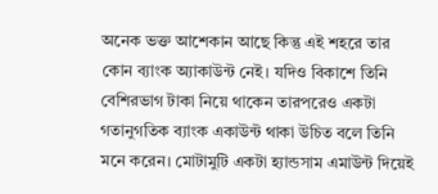অনেক ভক্ত আশেকান আছে কিন্তু এই শহরে তার কোন ব্যাংক অ্যাকাউন্ট নেই। যদিও বিকাশে তিনি বেশিরভাগ টাকা নিয়ে থাকেন তারপরেও একটা গতানুগতিক ব্যাংক একাউন্ট থাকা উচিত বলে তিনি মনে করেন। মোটামুটি একটা হ্যান্ডসাম এমাউন্ট দিয়েই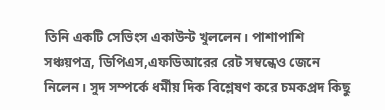তিনি একটি সেভিংস একাউন্ট খুললেন। পাশাপাশি সঞ্চয়পত্র, ডিপিএস,এফডিআরের রেট সম্বন্ধেও জেনে নিলেন। সুদ সম্পর্কে ধর্মীয় দিক বিশ্লেষণ করে চমকপ্রদ কিছু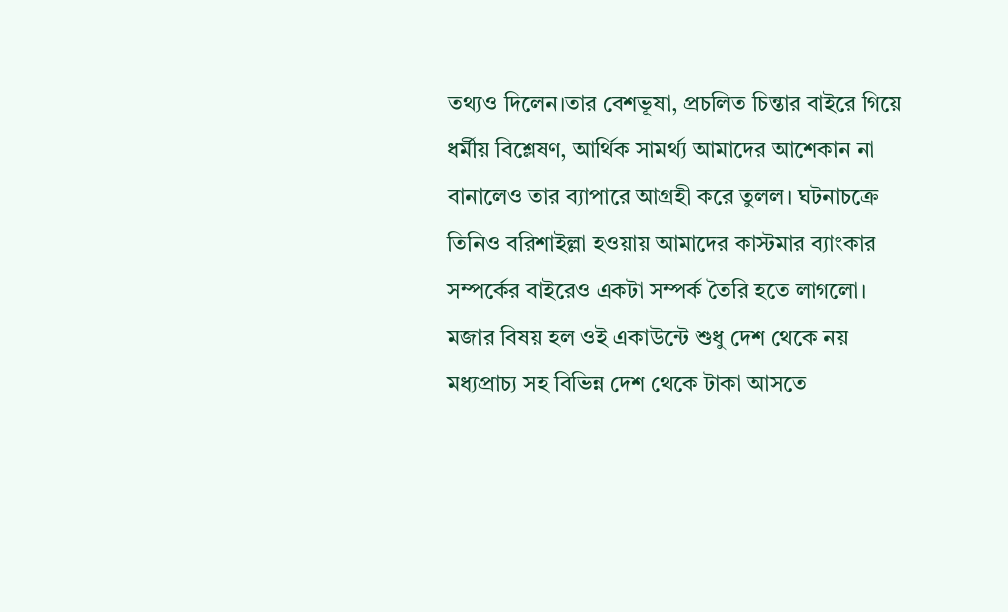তথ্যও দিলেন।তার বেশভূষা, প্রচলিত চিন্তার বাইরে গিয়ে ধর্মীয় বিশ্লেষণ, আর্থিক সামর্থ্য আমাদের আশেকান না বানালেও তার ব্যাপারে আগ্রহী করে তুলল। ঘটনাচক্রে তিনিও বরিশাইল্লা হওয়ায় আমাদের কাস্টমার ব্যাংকার সম্পর্কের বাইরেও একটা সম্পর্ক তৈরি হতে লাগলো। মজার বিষয় হল ওই একাউন্টে শুধু দেশ থেকে নয় মধ্যপ্রাচ্য সহ বিভিন্ন দেশ থেকে টাকা আসতে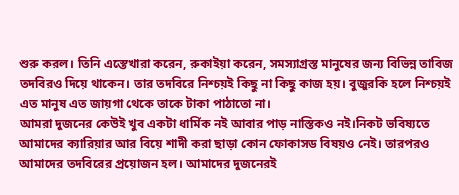শুরু করল। তিনি এস্তেখারা করেন, রুকাইয়া করেন, সমস্যাগ্রস্ত মানুষের জন্য বিভিন্ন তাবিজ তদবিরও দিয়ে থাকেন। তার তদবিরে নিশ্চয়ই কিছু না কিছু কাজ হয়। বুজুরকি হলে নিশ্চয়ই এত মানুষ এত জায়গা থেকে তাকে টাকা পাঠাতো না।
আমরা দুজনের কেউই খুব একটা ধার্মিক নই আবার পাড় নাস্তিকও নই।নিকট ভবিষ্যতে আমাদের ক্যারিয়ার আর বিয়ে শাদী করা ছাড়া কোন ফোকাসড বিষয়ও নেই। তারপরও আমাদের তদবিরের প্রয়োজন হল। আমাদের দুজনেরই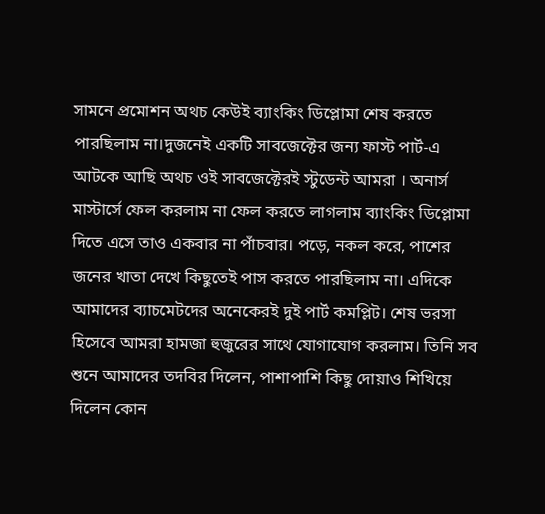সামনে প্রমোশন অথচ কেউই ব্যাংকিং ডিপ্লোমা শেষ করতে পারছিলাম না।দুজনেই একটি সাবজেক্টের জন্য ফাস্ট পার্ট-এ আটকে আছি অথচ ওই সাবজেক্টেরই স্টুডেন্ট আমরা । অনার্স মাস্টার্সে ফেল করলাম না ফেল করতে লাগলাম ব্যাংকিং ডিপ্লোমা দিতে এসে তাও একবার না পাঁচবার। পড়ে, নকল করে, পাশের জনের খাতা দেখে কিছুতেই পাস করতে পারছিলাম না। এদিকে আমাদের ব্যাচমেটদের অনেকেরই দুই পার্ট কমপ্লিট। শেষ ভরসা হিসেবে আমরা হামজা হুজুরের সাথে যোগাযোগ করলাম। তিনি সব শুনে আমাদের তদবির দিলেন, পাশাপাশি কিছু দোয়াও শিখিয়ে দিলেন কোন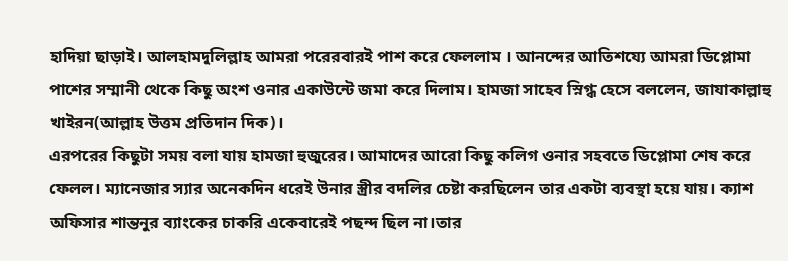হাদিয়া ছাড়াই। আলহামদুলিল্লাহ আমরা পরেরবারই পাশ করে ফেললাম । আনন্দের আতিশয্যে আমরা ডিপ্লোমা পাশের সম্মানী থেকে কিছু অংশ ওনার একাউন্টে জমা করে দিলাম। হামজা সাহেব স্নিগ্ধ হেসে বললেন, জাযাকাল্লাহু খাইরন(আল্লাহ উত্তম প্রতিদান দিক)।
এরপরের কিছুটা সময় বলা যায় হামজা হুজুরের। আমাদের আরো কিছু কলিগ ওনার সহবতে ডিপ্লোমা শেষ করে ফেলল। ম্যানেজার স্যার অনেকদিন ধরেই উনার স্ত্রীর বদলির চেষ্টা করছিলেন তার একটা ব্যবস্থা হয়ে যায়। ক্যাশ অফিসার শান্তনুর ব্যাংকের চাকরি একেবারেই পছন্দ ছিল না।তার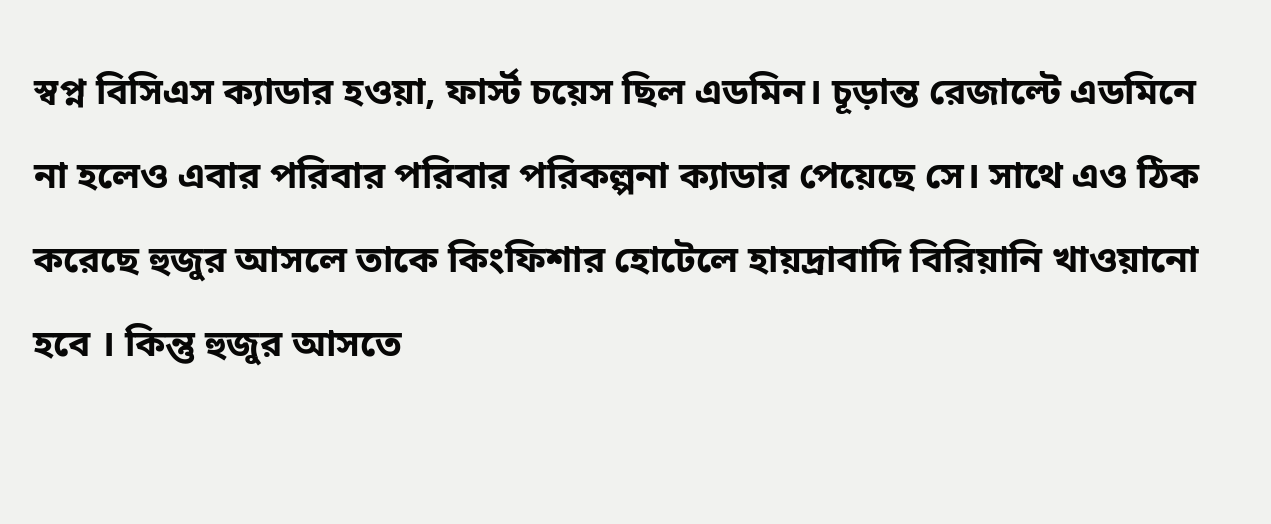স্বপ্ন বিসিএস ক্যাডার হওয়া, ফার্স্ট চয়েস ছিল এডমিন। চূড়ান্ত রেজাল্টে এডমিনে না হলেও এবার পরিবার পরিবার পরিকল্পনা ক্যাডার পেয়েছে সে। সাথে এও ঠিক করেছে হুজুর আসলে তাকে কিংফিশার হোটেলে হায়দ্রাবাদি বিরিয়ানি খাওয়ানো হবে । কিন্তু হুজুর আসতে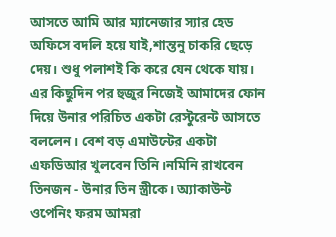আসতে আমি আর ম্যানেজার স্যার হেড অফিসে বদলি হয়ে যাই,শান্তনু চাকরি ছেড়ে দেয়। শুধু পলাশই কি করে যেন থেকে যায়।
এর কিছুদিন পর হুজুর নিজেই আমাদের ফোন দিয়ে উনার পরিচিত একটা রেস্টুরেন্ট আসতে বললেন। বেশ বড় এমাউন্টের একটা এফডিআর খুলবেন তিনি।নমিনি রাখবেন তিনজন - উনার তিন স্ত্রীকে। অ্যাকাউন্ট ওপেনিং ফরম আমরা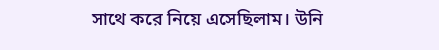সাথে করে নিয়ে এসেছিলাম। উনি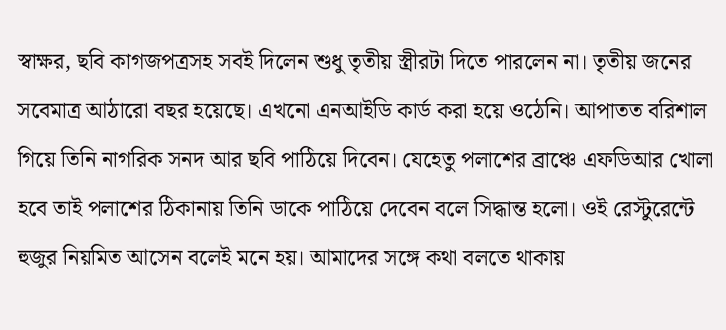স্বাক্ষর, ছবি কাগজপত্রসহ সবই দিলেন শুধু তৃতীয় স্ত্রীরটা দিতে পারলেন না। তৃতীয় জনের সবেমাত্র আঠারো বছর হয়েছে। এখনো এনআইডি কার্ড করা হয়ে ওঠেনি। আপাতত বরিশাল গিয়ে তিনি নাগরিক সনদ আর ছবি পাঠিয়ে দিবেন। যেহেতু পলাশের ব্রাঞ্চে এফডিআর খোলা হবে তাই পলাশের ঠিকানায় তিনি ডাকে পাঠিয়ে দেবেন বলে সিদ্ধান্ত হলো। ওই রেস্টুরেন্টে হুজুর নিয়মিত আসেন বলেই মনে হয়। আমাদের সঙ্গে কথা বলতে থাকায়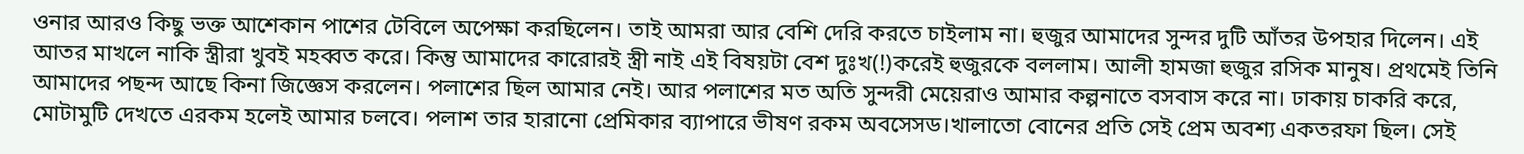ওনার আরও কিছু ভক্ত আশেকান পাশের টেবিলে অপেক্ষা করছিলেন। তাই আমরা আর বেশি দেরি করতে চাইলাম না। হুজুর আমাদের সুন্দর দুটি আঁতর উপহার দিলেন। এই আতর মাখলে নাকি স্ত্রীরা খুবই মহব্বত করে। কিন্তু আমাদের কারোরই স্ত্রী নাই এই বিষয়টা বেশ দুঃখ(!)করেই হুজুরকে বললাম। আলী হামজা হুজুর রসিক মানুষ। প্রথমেই তিনি আমাদের পছন্দ আছে কিনা জিজ্ঞেস করলেন। পলাশের ছিল আমার নেই। আর পলাশের মত অতি সুন্দরী মেয়েরাও আমার কল্পনাতে বসবাস করে না। ঢাকায় চাকরি করে, মোটামুটি দেখতে এরকম হলেই আমার চলবে। পলাশ তার হারানো প্রেমিকার ব্যাপারে ভীষণ রকম অবসেসড।খালাতো বোনের প্রতি সেই প্রেম অবশ্য একতরফা ছিল। সেই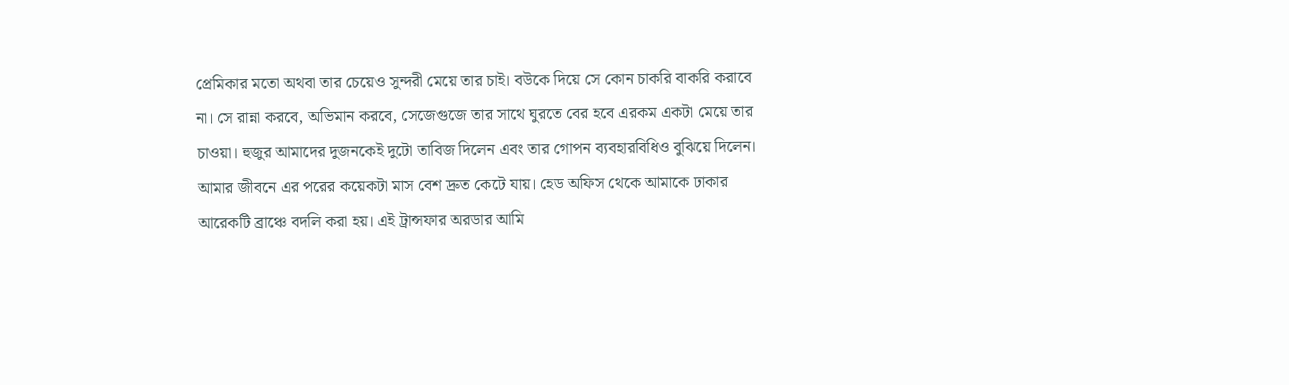প্রেমিকার মতো অথবা তার চেয়েও সুন্দরী মেয়ে তার চাই। বউকে দিয়ে সে কোন চাকরি বাকরি করাবে না। সে রান্না করবে, অভিমান করবে, সেজেগুজে তার সাথে ঘুরতে বের হবে এরকম একটা মেয়ে তার চাওয়া। হুজুর আমাদের দুজনকেই দুটো তাবিজ দিলেন এবং তার গোপন ব্যবহারবিধিও বুঝিয়ে দিলেন।
আমার জীবনে এর পরের কয়েকটা মাস বেশ দ্রুত কেটে যায়। হেড অফিস থেকে আমাকে ঢাকার আরেকটি ব্রাঞ্চে বদলি করা হয়। এই ট্রান্সফার অরডার আমি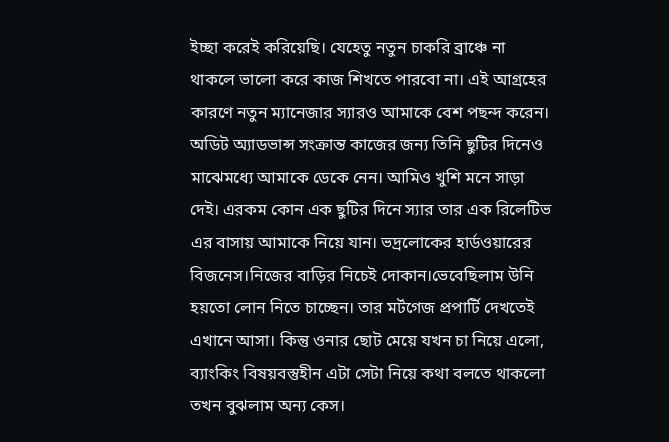ইচ্ছা করেই করিয়েছি। যেহেতু নতুন চাকরি ব্রাঞ্চে না থাকলে ভালো করে কাজ শিখতে পারবো না। এই আগ্রহের কারণে নতুন ম্যানেজার স্যারও আমাকে বেশ পছন্দ করেন। অডিট অ্যাডভান্স সংক্রান্ত কাজের জন্য তিনি ছুটির দিনেও মাঝেমধ্যে আমাকে ডেকে নেন। আমিও খুশি মনে সাড়া দেই। এরকম কোন এক ছুটির দিনে স্যার তার এক রিলেটিভ এর বাসায় আমাকে নিয়ে যান। ভদ্রলোকের হার্ডওয়ারের বিজনেস।নিজের বাড়ির নিচেই দোকান।ভেবেছিলাম উনি হয়তো লোন নিতে চাচ্ছেন। তার মর্টগেজ প্রপার্টি দেখতেই এখানে আসা। কিন্তু ওনার ছোট মেয়ে যখন চা নিয়ে এলো, ব্যাংকিং বিষয়বস্তুহীন এটা সেটা নিয়ে কথা বলতে থাকলো তখন বুঝলাম অন্য কেস।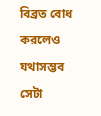বিব্রত বোধ করলেও যথাসম্ভব সেটা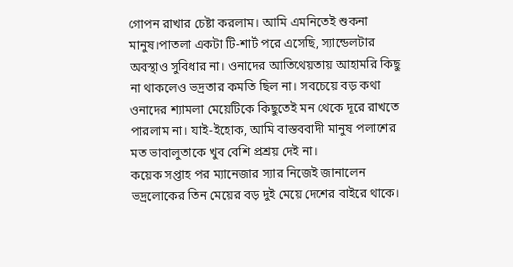গোপন রাখার চেষ্টা করলাম। আমি এমনিতেই শুকনা মানুষ।পাতলা একটা টি-শার্ট পরে এসেছি, স্যান্ডেলটার অবস্থাও সুবিধার না। ওনাদের আতিথেয়তায় আহামরি কিছু না থাকলেও ভদ্রতার কমতি ছিল না। সবচেয়ে বড় কথা ওনাদের শ্যামলা মেয়েটিকে কিছুতেই মন থেকে দূরে রাখতে পারলাম না। যাই-ইহোক, আমি বাস্তববাদী মানুষ পলাশের মত ভাবালুতাকে খুব বেশি প্রশ্রয় দেই না।
কয়েক সপ্তাহ পর ম্যানেজার স্যার নিজেই জানালেন ভদ্রলোকের তিন মেয়ের বড় দুই মেয়ে দেশের বাইরে থাকে।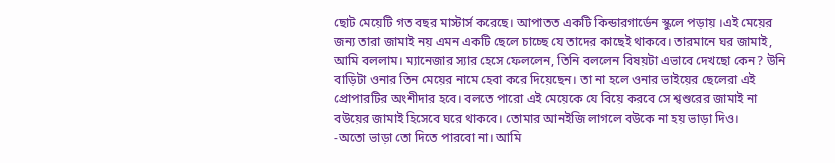ছোট মেয়েটি গত বছর মাস্টার্স করেছে। আপাতত একটি কিন্ডারগার্ডেন স্কুলে পড়ায় ।এই মেয়ের জন্য তারা জামাই নয় এমন একটি ছেলে চাচ্ছে যে তাদের কাছেই থাকবে। তারমানে ঘর জামাই, আমি বললাম। ম্যানেজার স্যার হেসে ফেললেন, তিনি বললেন বিষয়টা এভাবে দেখছো কেন? উনি বাড়িটা ওনার তিন মেয়ের নামে হেবা করে দিয়েছেন। তা না হলে ওনার ভাইয়ের ছেলেরা এই প্রোপারটির অংশীদার হবে। বলতে পারো এই মেয়েকে যে বিয়ে করবে সে শ্বশুরের জামাই না বউয়ের জামাই হিসেবে ঘরে থাকবে। তোমার আনইজি লাগলে বউকে না হয় ভাড়া দিও।
-অতো ভাড়া তো দিতে পারবো না। আমি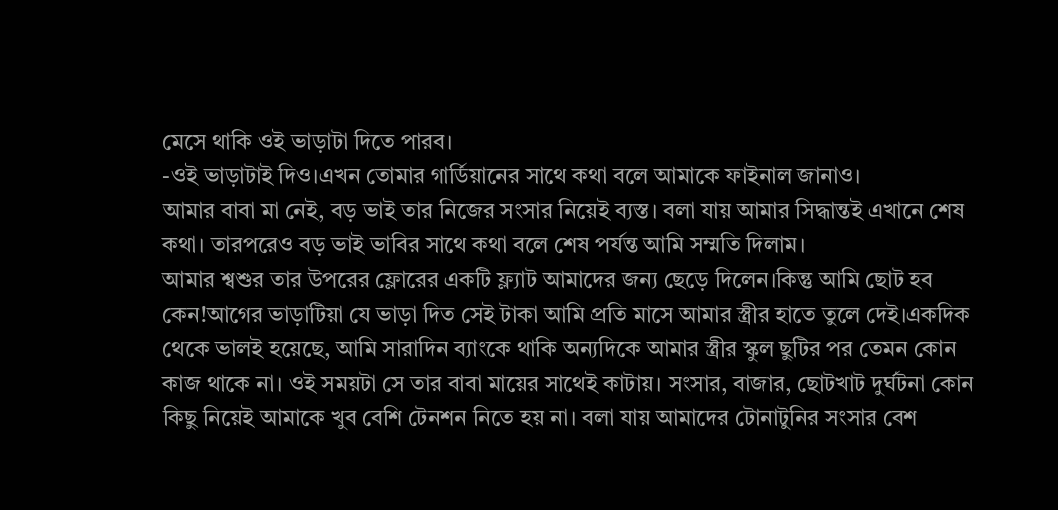মেসে থাকি ওই ভাড়াটা দিতে পারব।
-ওই ভাড়াটাই দিও।এখন তোমার গার্ডিয়ানের সাথে কথা বলে আমাকে ফাইনাল জানাও।
আমার বাবা মা নেই, বড় ভাই তার নিজের সংসার নিয়েই ব্যস্ত। বলা যায় আমার সিদ্ধান্তই এখানে শেষ কথা। তারপরেও বড় ভাই ভাবির সাথে কথা বলে শেষ পর্যন্ত আমি সম্মতি দিলাম।
আমার শ্বশুর তার উপরের ফ্লোরের একটি ফ্ল্যাট আমাদের জন্য ছেড়ে দিলেন।কিন্তু আমি ছোট হব কেন!আগের ভাড়াটিয়া যে ভাড়া দিত সেই টাকা আমি প্রতি মাসে আমার স্ত্রীর হাতে তুলে দেই।একদিক থেকে ভালই হয়েছে, আমি সারাদিন ব্যাংকে থাকি অন্যদিকে আমার স্ত্রীর স্কুল ছুটির পর তেমন কোন কাজ থাকে না। ওই সময়টা সে তার বাবা মায়ের সাথেই কাটায়। সংসার, বাজার, ছোটখাট দুর্ঘটনা কোন কিছু নিয়েই আমাকে খুব বেশি টেনশন নিতে হয় না। বলা যায় আমাদের টোনাটুনির সংসার বেশ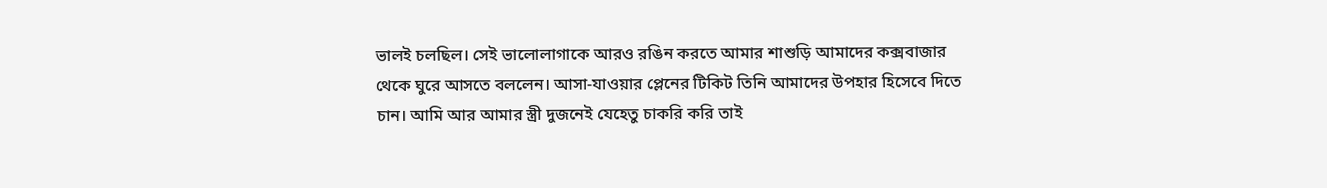ভালই চলছিল। সেই ভালোলাগাকে আরও রঙিন করতে আমার শাশুড়ি আমাদের কক্সবাজার থেকে ঘুরে আসতে বললেন। আসা-যাওয়ার প্লেনের টিকিট তিনি আমাদের উপহার হিসেবে দিতে চান। আমি আর আমার স্ত্রী দুজনেই যেহেতু চাকরি করি তাই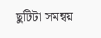ছুটিটা সমন্বয়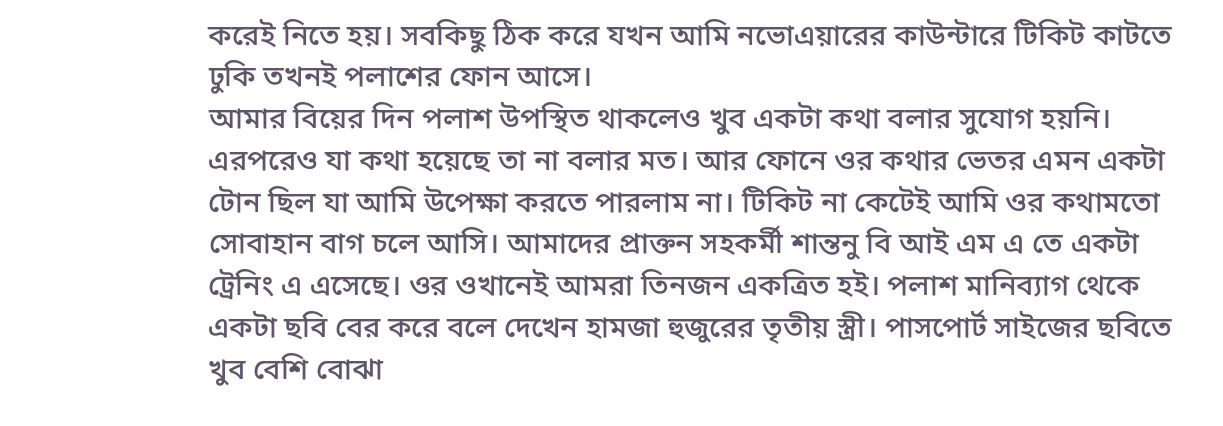করেই নিতে হয়। সবকিছু ঠিক করে যখন আমি নভোএয়ারের কাউন্টারে টিকিট কাটতে ঢুকি তখনই পলাশের ফোন আসে।
আমার বিয়ের দিন পলাশ উপস্থিত থাকলেও খুব একটা কথা বলার সুযোগ হয়নি। এরপরেও যা কথা হয়েছে তা না বলার মত। আর ফোনে ওর কথার ভেতর এমন একটা টোন ছিল যা আমি উপেক্ষা করতে পারলাম না। টিকিট না কেটেই আমি ওর কথামতো সোবাহান বাগ চলে আসি। আমাদের প্রাক্তন সহকর্মী শান্তনু বি আই এম এ তে একটা ট্রেনিং এ এসেছে। ওর ওখানেই আমরা তিনজন একত্রিত হই। পলাশ মানিব্যাগ থেকে একটা ছবি বের করে বলে দেখেন হামজা হুজুরের তৃতীয় স্ত্রী। পাসপোর্ট সাইজের ছবিতে খুব বেশি বোঝা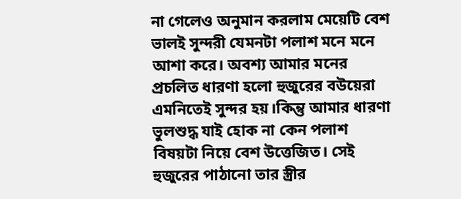না গেলেও অনুমান করলাম মেয়েটি বেশ ভালই সুন্দরী যেমনটা পলাশ মনে মনে আশা করে। অবশ্য আমার মনের প্রচলিত ধারণা হলো হুজুরের বউয়েরা এমনিতেই সুন্দর হয়।কিন্তু আমার ধারণা ভুলশুদ্ধ যাই হোক না কেন পলাশ বিষয়টা নিয়ে বেশ উত্তেজিত। সেই হুজুরের পাঠানো তার স্ত্রীর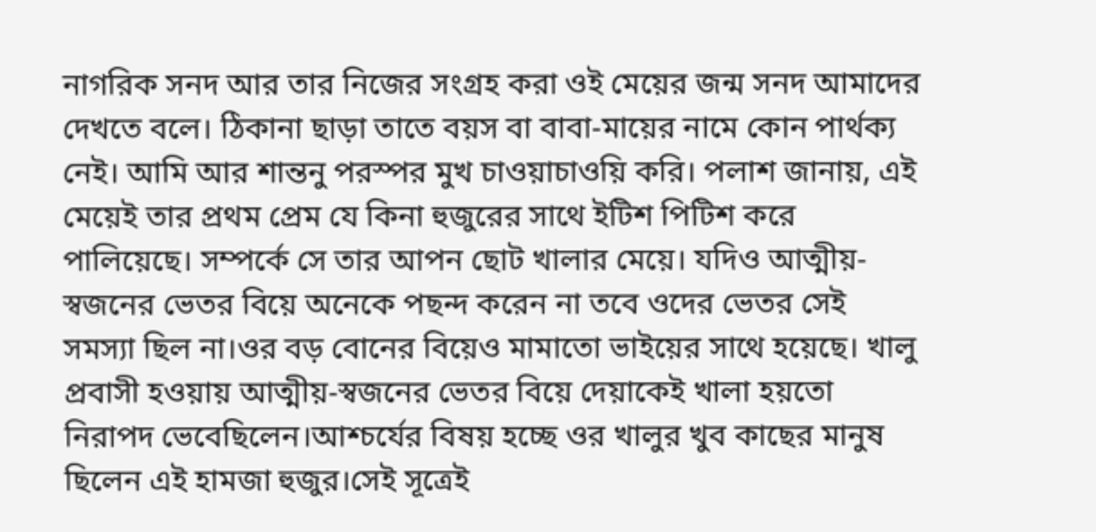নাগরিক সনদ আর তার নিজের সংগ্রহ করা ওই মেয়ের জন্ম সনদ আমাদের দেখতে বলে। ঠিকানা ছাড়া তাতে বয়স বা বাবা-মায়ের নামে কোন পার্থক্য নেই। আমি আর শান্তনু পরস্পর মুখ চাওয়াচাওয়ি করি। পলাশ জানায়, এই মেয়েই তার প্রথম প্রেম যে কিনা হুজুরের সাথে ইটিশ পিটিশ করে পালিয়েছে। সম্পর্কে সে তার আপন ছোট খালার মেয়ে। যদিও আত্মীয়-স্বজনের ভেতর বিয়ে অনেকে পছন্দ করেন না তবে ওদের ভেতর সেই সমস্যা ছিল না।ওর বড় বোনের বিয়েও মামাতো ভাইয়ের সাথে হয়েছে। খালু প্রবাসী হওয়ায় আত্মীয়-স্বজনের ভেতর বিয়ে দেয়াকেই খালা হয়তো নিরাপদ ভেবেছিলেন।আশ্চর্যের বিষয় হচ্ছে ওর খালুর খুব কাছের মানুষ ছিলেন এই হামজা হুজুর।সেই সূত্রেই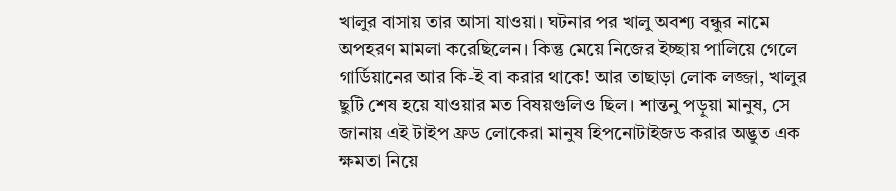খালুর বাসায় তার আসা যাওয়া। ঘটনার পর খালু অবশ্য বন্ধুর নামে অপহরণ মামলা করেছিলেন। কিন্তু মেয়ে নিজের ইচ্ছায় পালিয়ে গেলে গার্ডিয়ানের আর কি-ই বা করার থাকে! আর তাছাড়া লোক লজ্জা, খালুর ছুটি শেষ হয়ে যাওয়ার মত বিষয়গুলিও ছিল। শান্তনু পড়ুয়া মানুষ, সে জানায় এই টাইপ ফ্রড লোকেরা মানুষ হিপনোটাইজড করার অদ্ভুত এক ক্ষমতা নিয়ে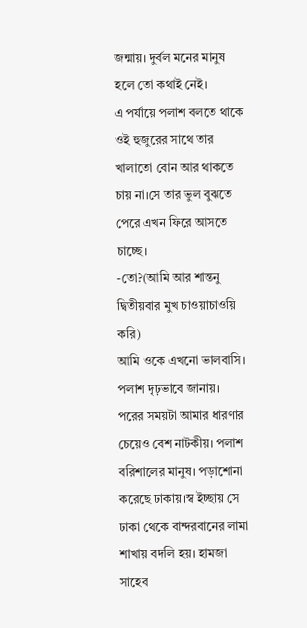জন্মায়। দুর্বল মনের মানুষ হলে তো কথাই নেই।
এ পর্যায়ে পলাশ বলতে থাকে ওই হুজুরের সাথে তার খালাতো বোন আর থাকতে চায় না।সে তার ভুল বুঝতে পেরে এখন ফিরে আসতে চাচ্ছে।
-তো?(আমি আর শান্তনু দ্বিতীয়বার মুখ চাওয়াচাওয়ি করি)
আমি ওকে এখনো ভালবাসি। পলাশ দৃঢ়ভাবে জানায়।
পরের সময়টা আমার ধারণার চেয়েও বেশ নাটকীয়। পলাশ বরিশালের মানুষ। পড়াশোনা করেছে ঢাকায়।স্ব ইচ্ছায় সে ঢাকা থেকে বান্দরবানের লামা শাখায় বদলি হয়। হামজা সাহেব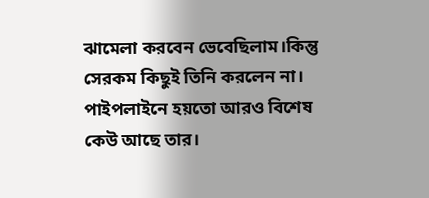ঝামেলা করবেন ভেবেছিলাম।কিন্তু সেরকম কিছুই তিনি করলেন না। পাইপলাইনে হয়তো আরও বিশেষ কেউ আছে তার।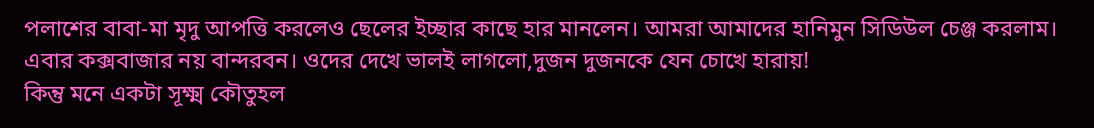পলাশের বাবা-মা মৃদু আপত্তি করলেও ছেলের ইচ্ছার কাছে হার মানলেন। আমরা আমাদের হানিমুন সিডিউল চেঞ্জ করলাম। এবার কক্সবাজার নয় বান্দরবন। ওদের দেখে ভালই লাগলো,দুজন দুজনকে যেন চোখে হারায়!
কিন্তু মনে একটা সূক্ষ্ম কৌতুহল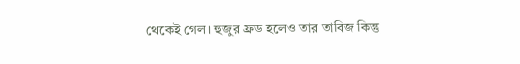থেকেই গেল। হুজুর ফ্রড হলেও তার তাবিজ কিন্তু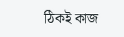ঠিকই কাজ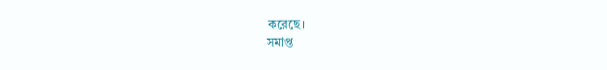করেছে।
সমাপ্ত